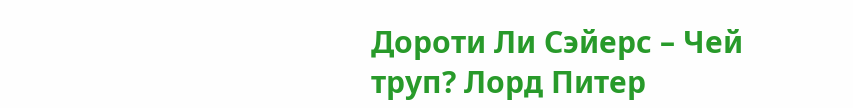Дороти Ли Сэйерс – Чей труп? Лорд Питер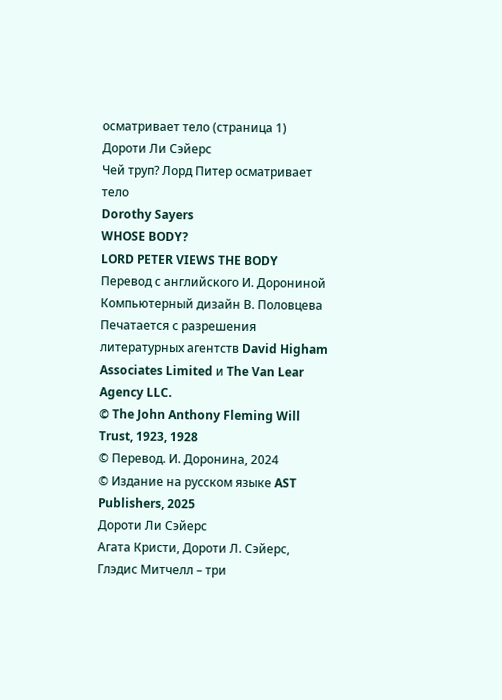осматривает тело (страница 1)
Дороти Ли Сэйерс
Чей труп? Лорд Питер осматривает тело
Dorothy Sayers
WHOSE BODY?
LORD PETER VIEWS THE BODY
Перевод с английского И. Дорониной
Компьютерный дизайн В. Половцева
Печатается с разрешения литературных агентств David Higham Associates Limited и The Van Lear Agency LLC.
© The John Anthony Fleming Will Trust, 1923, 1928
© Перевод. И. Доронина, 2024
© Издание на русском языке AST Publishers, 2025
Дороти Ли Сэйерс
Агата Кристи, Дороти Л. Сэйерс, Глэдис Митчелл – три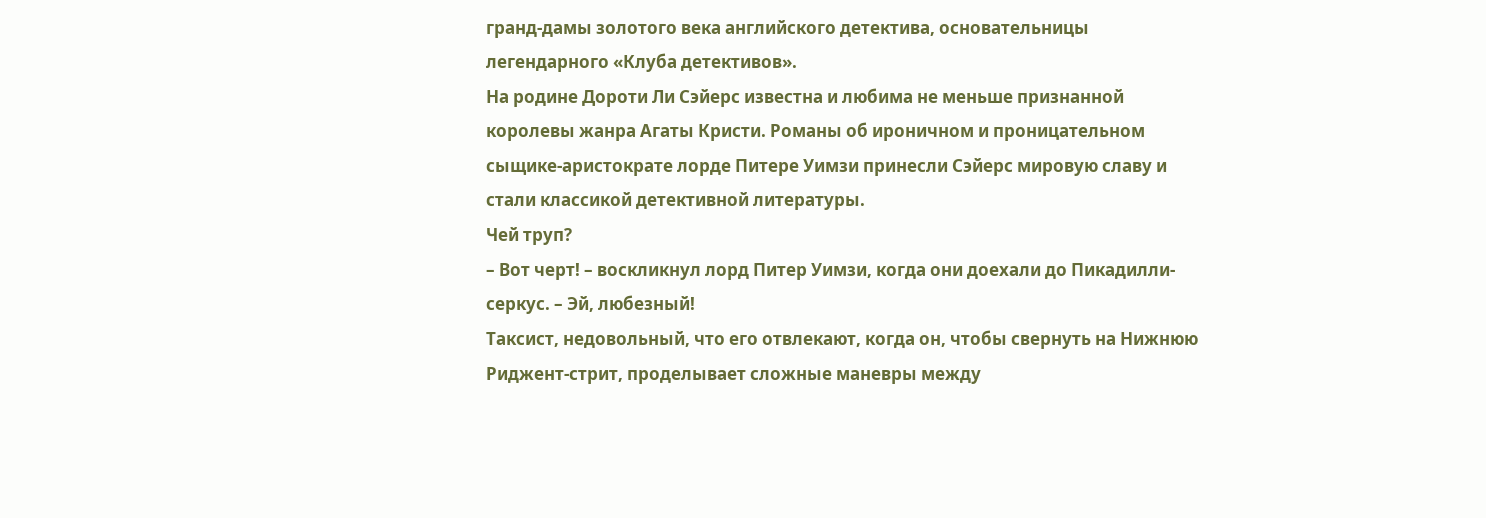гранд-дамы золотого века английского детектива, основательницы легендарного «Клуба детективов».
На родине Дороти Ли Сэйерс известна и любима не меньше признанной королевы жанра Агаты Кристи. Романы об ироничном и проницательном сыщике-аристократе лорде Питере Уимзи принесли Сэйерс мировую славу и стали классикой детективной литературы.
Чей труп?
– Вот черт! – воскликнул лорд Питер Уимзи, когда они доехали до Пикадилли-серкус. – Эй, любезный!
Таксист, недовольный, что его отвлекают, когда он, чтобы свернуть на Нижнюю Риджент-стрит, проделывает сложные маневры между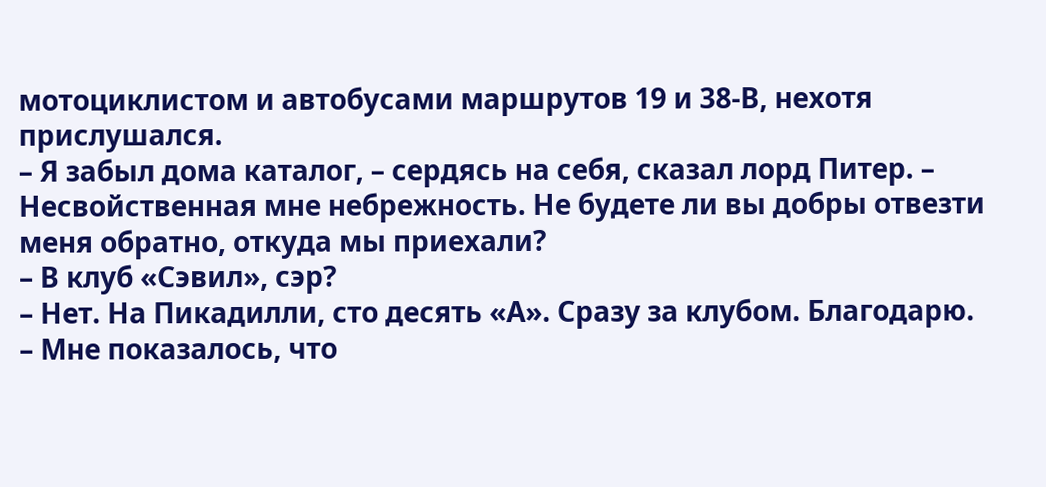мотоциклистом и автобусами маршрутов 19 и 38-В, нехотя прислушался.
– Я забыл дома каталог, – сердясь на себя, сказал лорд Питер. – Несвойственная мне небрежность. Не будете ли вы добры отвезти меня обратно, откуда мы приехали?
– В клуб «Сэвил», сэр?
– Нет. На Пикадилли, сто десять «А». Сразу за клубом. Благодарю.
– Мне показалось, что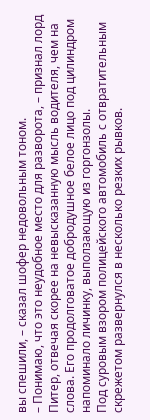вы спешили, – сказал шофер недовольным тоном.
– Понимаю, что это неудобное место для разворота, – признал лорд Питер, отвечая скорее на невысказанную мысль водителя, чем на слова. Его продолговатое добродушное белое лицо под цилиндром напоминало личинку, выползающую из горгонзолы.
Под суровым взором полицейского автомобиль с отвратительным скрежетом развернулся в несколько резких рывков.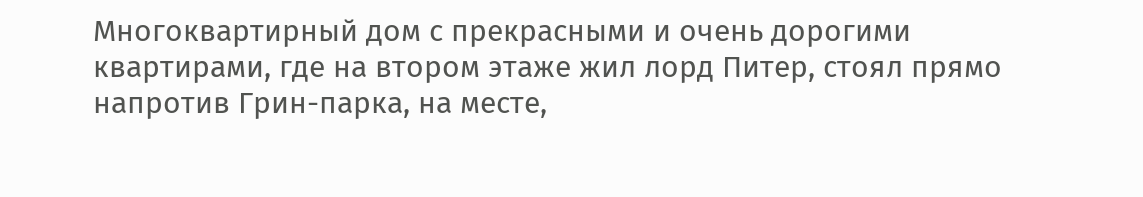Многоквартирный дом с прекрасными и очень дорогими квартирами, где на втором этаже жил лорд Питер, стоял прямо напротив Грин-парка, на месте,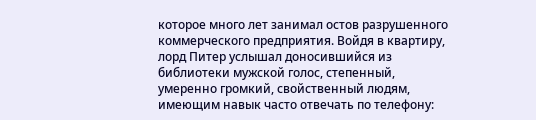которое много лет занимал остов разрушенного коммерческого предприятия. Войдя в квартиру, лорд Питер услышал доносившийся из библиотеки мужской голос, степенный, умеренно громкий, свойственный людям, имеющим навык часто отвечать по телефону: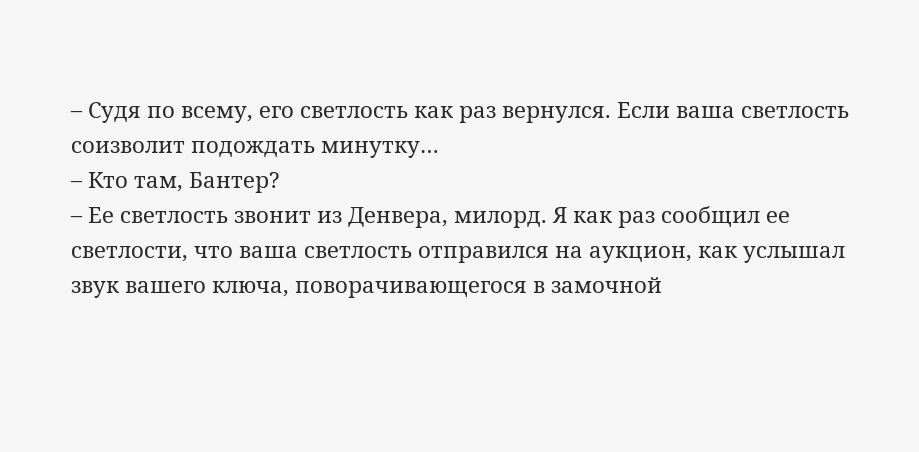– Судя по всему, его светлость как раз вернулся. Если ваша светлость соизволит подождать минутку…
– Кто там, Бантер?
– Ее светлость звонит из Денвера, милорд. Я как раз сообщил ее светлости, что ваша светлость отправился на аукцион, как услышал звук вашего ключа, поворачивающегося в замочной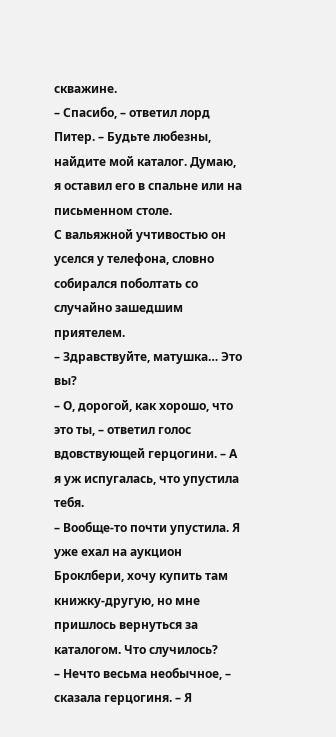скважине.
– Спасибо, – ответил лорд Питер. – Будьте любезны, найдите мой каталог. Думаю, я оставил его в спальне или на письменном столе.
С вальяжной учтивостью он уселся у телефона, словно собирался поболтать со случайно зашедшим приятелем.
– Здравствуйте, матушка… Это вы?
– О, дорогой, как хорошо, что это ты, – ответил голос вдовствующей герцогини. – А я уж испугалась, что упустила тебя.
– Вообще-то почти упустила. Я уже ехал на аукцион Броклбери, хочу купить там книжку-другую, но мне пришлось вернуться за каталогом. Что случилось?
– Нечто весьма необычное, – сказала герцогиня. – Я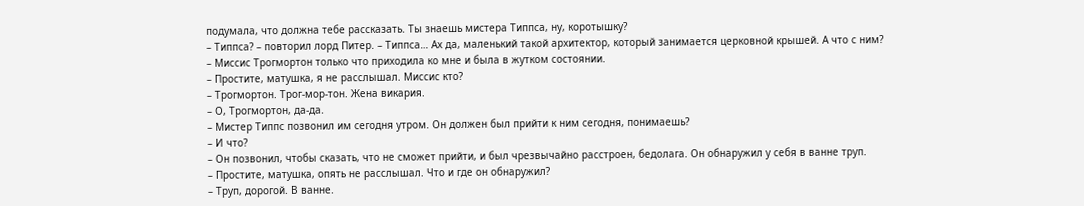подумала, что должна тебе рассказать. Ты знаешь мистера Типпса, ну, коротышку?
– Типпса? – повторил лорд Питер. – Типпса… Ах да, маленький такой архитектор, который занимается церковной крышей. А что с ним?
– Миссис Трогмортон только что приходила ко мне и была в жутком состоянии.
– Простите, матушка, я не расслышал. Миссис кто?
– Трогмортон. Трог-мор-тон. Жена викария.
– О, Трогмортон, да-да.
– Мистер Типпс позвонил им сегодня утром. Он должен был прийти к ним сегодня, понимаешь?
– И что?
– Он позвонил, чтобы сказать, что не сможет прийти, и был чрезвычайно расстроен, бедолага. Он обнаружил у себя в ванне труп.
– Простите, матушка, опять не расслышал. Что и где он обнаружил?
– Труп, дорогой. В ванне.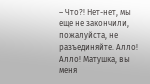– Что?! Нет-нет, мы еще не закончили, пожалуйста, не разъединяйте. Алло! Алло! Матушка, вы меня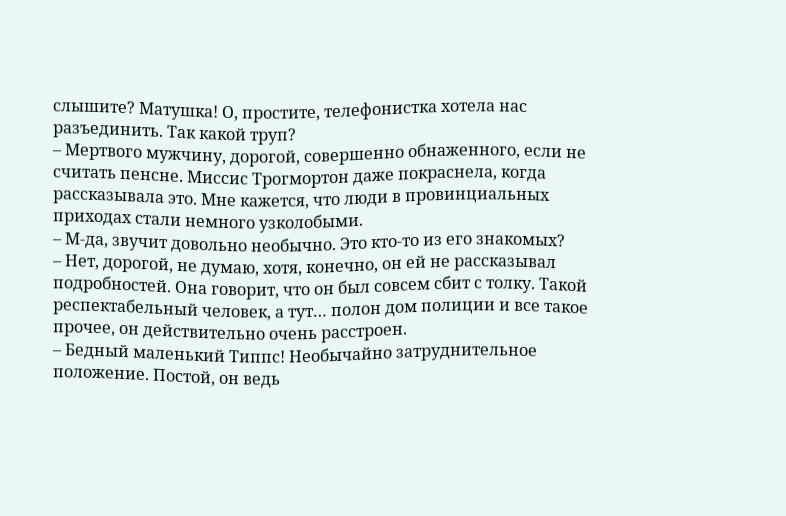слышите? Матушка! О, простите, телефонистка хотела нас разъединить. Так какой труп?
– Мертвого мужчину, дорогой, совершенно обнаженного, если не считать пенсне. Миссис Трогмортон даже покраснела, когда рассказывала это. Мне кажется, что люди в провинциальных приходах стали немного узколобыми.
– М-да, звучит довольно необычно. Это кто-то из его знакомых?
– Нет, дорогой, не думаю, хотя, конечно, он ей не рассказывал подробностей. Она говорит, что он был совсем сбит с толку. Такой респектабельный человек, а тут… полон дом полиции и все такое прочее, он действительно очень расстроен.
– Бедный маленький Типпс! Необычайно затруднительное положение. Постой, он ведь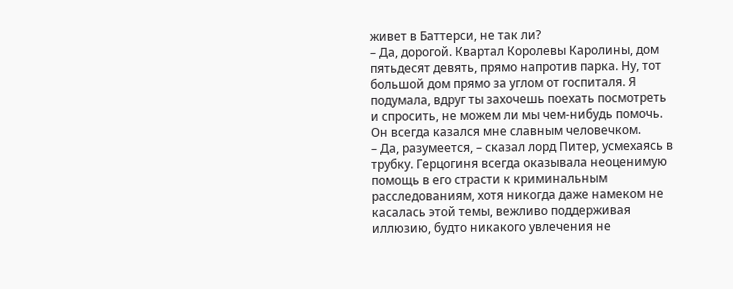живет в Баттерси, не так ли?
– Да, дорогой. Квартал Королевы Каролины, дом пятьдесят девять, прямо напротив парка. Ну, тот большой дом прямо за углом от госпиталя. Я подумала, вдруг ты захочешь поехать посмотреть и спросить, не можем ли мы чем-нибудь помочь. Он всегда казался мне славным человечком.
– Да, разумеется, – сказал лорд Питер, усмехаясь в трубку. Герцогиня всегда оказывала неоценимую помощь в его страсти к криминальным расследованиям, хотя никогда даже намеком не касалась этой темы, вежливо поддерживая иллюзию, будто никакого увлечения не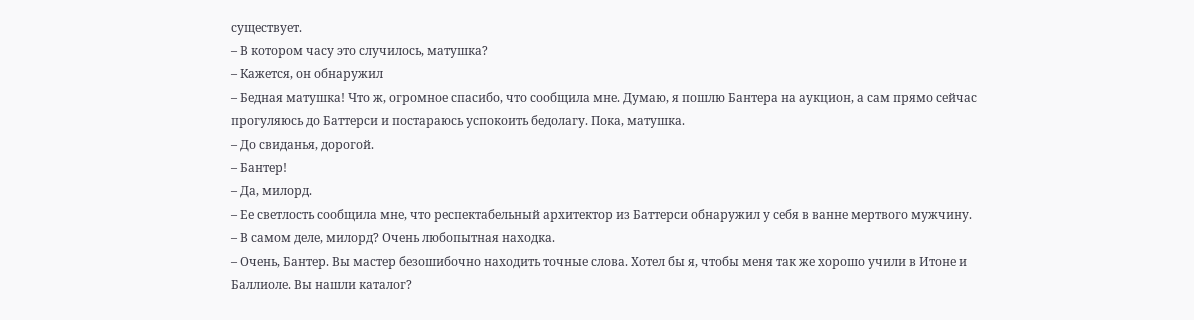существует.
– В котором часу это случилось, матушка?
– Кажется, он обнаружил
– Бедная матушка! Что ж, огромное спасибо, что сообщила мне. Думаю, я пошлю Бантера на аукцион, а сам прямо сейчас прогуляюсь до Баттерси и постараюсь успокоить бедолагу. Пока, матушка.
– До свиданья, дорогой.
– Бантер!
– Да, милорд.
– Ее светлость сообщила мне, что респектабельный архитектор из Баттерси обнаружил у себя в ванне мертвого мужчину.
– В самом деле, милорд? Очень любопытная находка.
– Очень, Бантер. Вы мастер безошибочно находить точные слова. Хотел бы я, чтобы меня так же хорошо учили в Итоне и Баллиоле. Вы нашли каталог?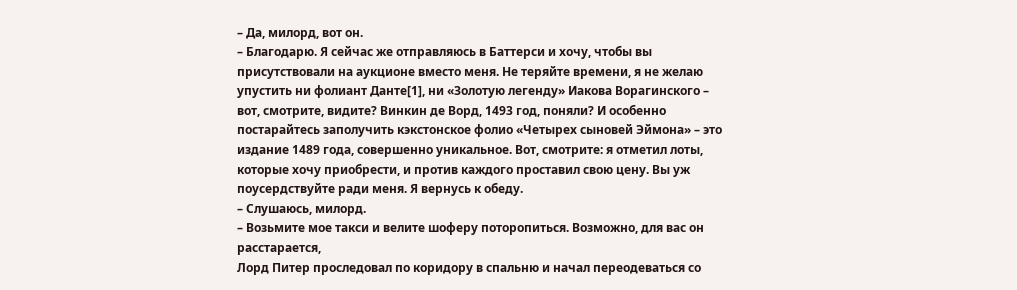– Да, милорд, вот он.
– Благодарю. Я сейчас же отправляюсь в Баттерси и хочу, чтобы вы присутствовали на аукционе вместо меня. Не теряйте времени, я не желаю упустить ни фолиант Данте[1], ни «Золотую легенду» Иакова Ворагинского – вот, смотрите, видите? Винкин де Ворд, 1493 год, поняли? И особенно постарайтесь заполучить кэкстонское фолио «Четырех сыновей Эймона» – это издание 1489 года, совершенно уникальное. Вот, смотрите: я отметил лоты, которые хочу приобрести, и против каждого проставил свою цену. Вы уж поусердствуйте ради меня. Я вернусь к обеду.
– Слушаюсь, милорд.
– Возьмите мое такси и велите шоферу поторопиться. Возможно, для вас он расстарается,
Лорд Питер проследовал по коридору в спальню и начал переодеваться со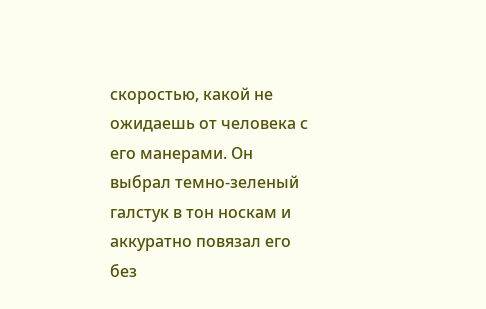скоростью, какой не ожидаешь от человека с его манерами. Он выбрал темно-зеленый галстук в тон носкам и аккуратно повязал его без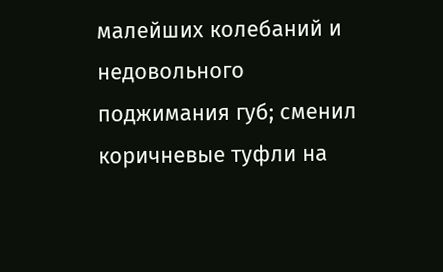малейших колебаний и недовольного поджимания губ; сменил коричневые туфли на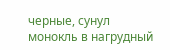черные, сунул монокль в нагрудный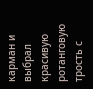карман и выбрал красивую ротанговую трость с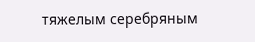тяжелым серебряным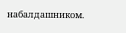набалдашником.